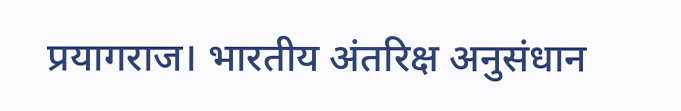प्रयागराज। भारतीय अंतरिक्ष अनुसंधान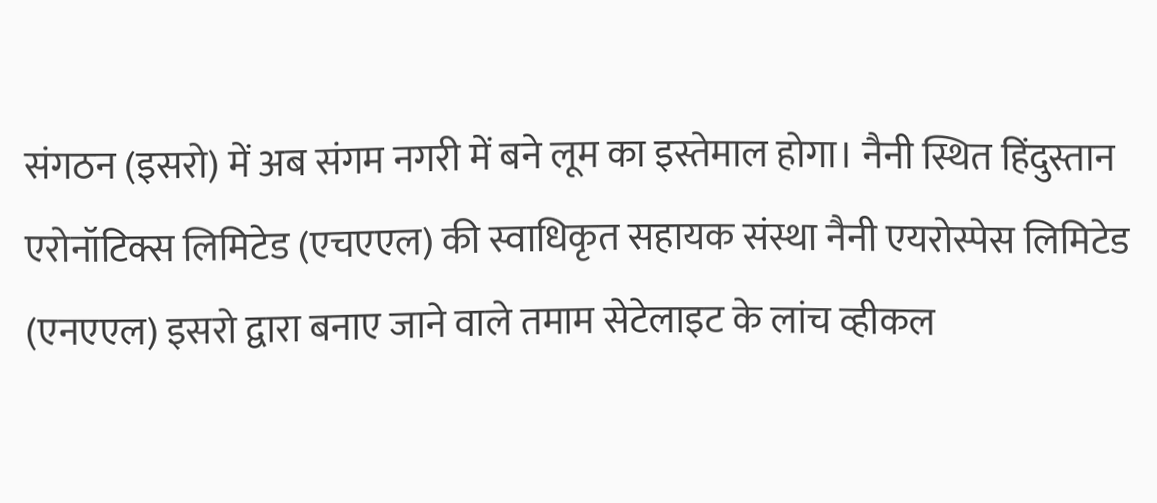संगठन (इसरो) में अब संगम नगरी में बने लूम का इस्तेमाल होगा। नैनी स्थित हिंदुस्तान एरोनॉटिक्स लिमिटेड (एचएएल) की स्वाधिकृत सहायक संस्था नैनी एयरोस्पेस लिमिटेड (एनएएल) इसरो द्वारा बनाए जाने वाले तमाम सेटेलाइट के लांच व्हीकल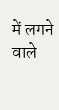में लगने वाले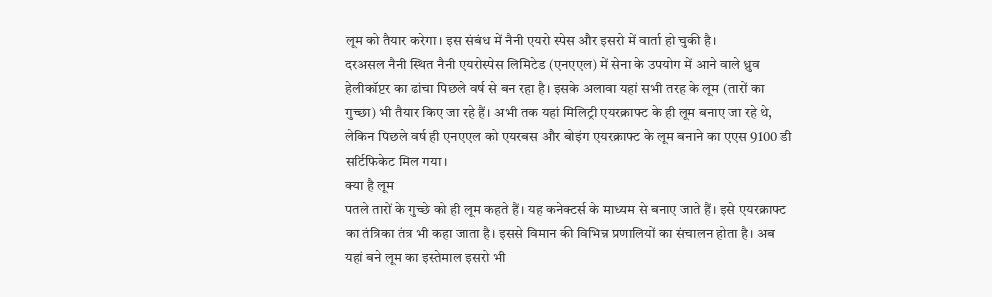लूम को तैयार करेगा। इस संबंध में नैनी एयरो स्पेस और इसरो में वार्ता हो चुकी है।
दरअसल नैनी स्थित नैनी एयरोस्पेस लिमिटेड (एनएएल) में सेना के उपयोग में आने वाले ध्रुव हेलीकॉप्टर का ढांचा पिछले वर्ष से बन रहा है। इसके अलावा यहां सभी तरह के लूम (तारों का गुच्छा) भी तैयार किए जा रहे हैं। अभी तक यहां मिलिट्री एयरक्राफ्ट के ही लूम बनाए जा रहे थे, लेकिन पिछले वर्ष ही एनएएल को एयरबस और बोइंग एयरक्राफ्ट के लूम बनाने का एएस 9100 डी सर्टिफिकेट मिल गया।
क्या है लूम
पतले तारों के गुच्छे को ही लूम कहते हैं। यह कनेक्टर्स के माध्यम से बनाए जाते हैं। इसे एयरक्राफ्ट का तंत्रिका तंत्र भी कहा जाता है। इससे विमान की विभिन्न प्रणालियों का संचालन होता है। अब यहां बने लूम का इस्तेमाल इसरो भी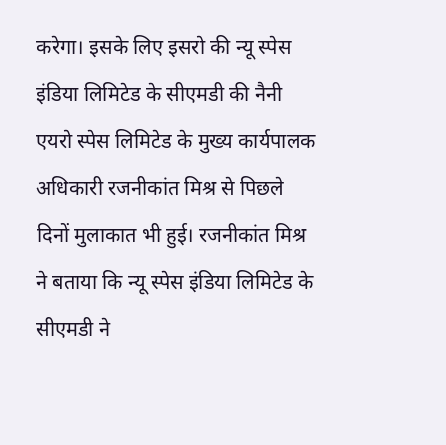करेगा। इसके लिए इसरो की न्यू स्पेस इंडिया लिमिटेड के सीएमडी की नैनी एयरो स्पेस लिमिटेड के मुख्य कार्यपालक अधिकारी रजनीकांत मिश्र से पिछले दिनों मुलाकात भी हुई। रजनीकांत मिश्र ने बताया कि न्यू स्पेस इंडिया लिमिटेड के सीएमडी ने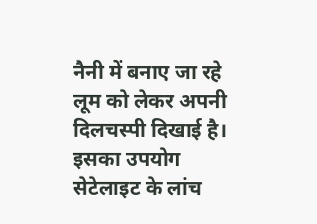नैनी में बनाए जा रहे लूम को लेकर अपनी दिलचस्पी दिखाई है। इसका उपयोग सेटेलाइट के लांच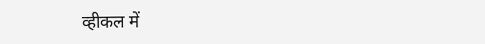व्हीकल में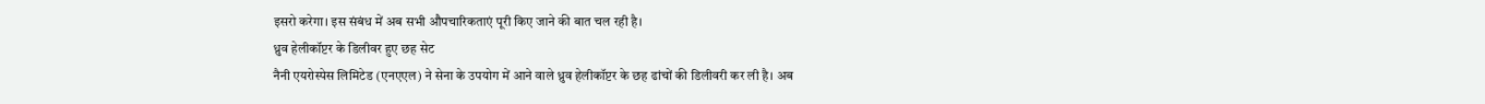इसरो करेगा। इस संबंध में अब सभी औपचारिकताएं पूरी किए जाने की बात चल रही है।
ध्रुव हेलीकॉप्टर के डिलीवर हुए छह सेट
नैनी एयरोस्पेस लिमिटेड (एनएएल) ने सेना के उपयोग में आने वाले ध्रुव हेलीकॉप्टर के छह ढांचों की डिलीवरी कर ली है। अब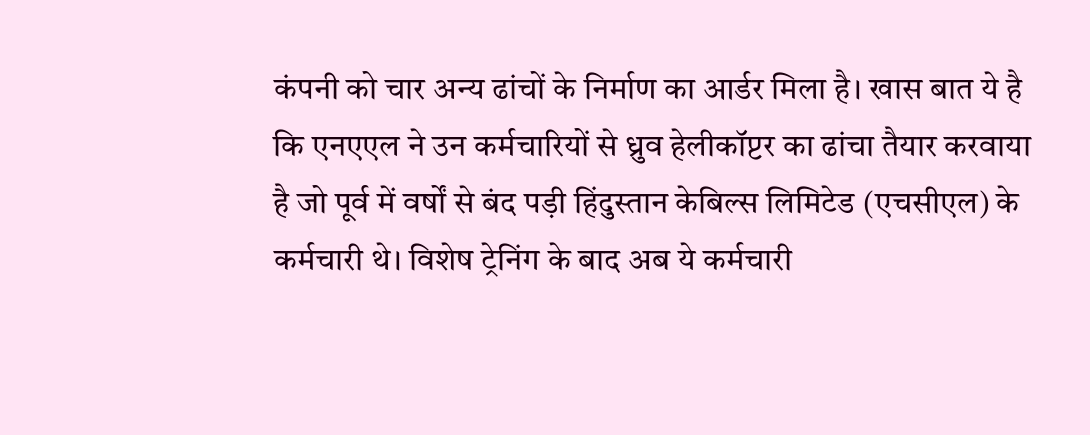कंपनी को चार अन्य ढांचों के निर्माण का आर्डर मिला है। खास बात ये है कि एनएएल ने उन कर्मचारियों से ध्रुव हेलीकॉप्टर का ढांचा तैयार करवाया है जो पूर्व में वर्षों से बंद पड़ी हिंदुस्तान केबिल्स लिमिटेड (एचसीएल) के कर्मचारी थे। विशेष ट्रेनिंग के बाद अब ये कर्मचारी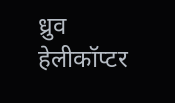ध्रुव हेलीकॉप्टर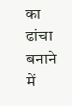का ढांचा बनाने में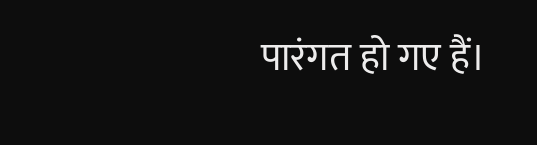पारंगत हो गए हैं।